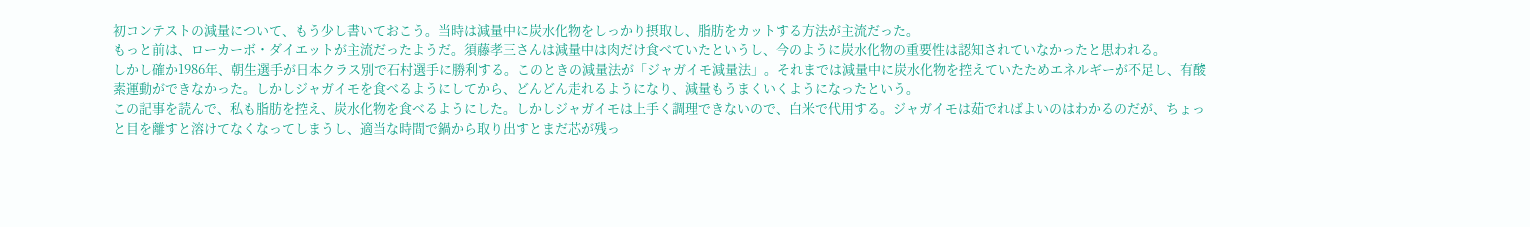初コンテストの減量について、もう少し書いておこう。当時は減量中に炭水化物をしっかり摂取し、脂肪をカットする方法が主流だった。
もっと前は、ローカーボ・ダイエットが主流だったようだ。須藤孝三さんは減量中は肉だけ食べていたというし、今のように炭水化物の重要性は認知されていなかったと思われる。
しかし確か1986年、朝生選手が日本クラス別で石村選手に勝利する。このときの減量法が「ジャガイモ減量法」。それまでは減量中に炭水化物を控えていたためエネルギーが不足し、有酸素運動ができなかった。しかしジャガイモを食べるようにしてから、どんどん走れるようになり、減量もうまくいくようになったという。
この記事を読んで、私も脂肪を控え、炭水化物を食べるようにした。しかしジャガイモは上手く調理できないので、白米で代用する。ジャガイモは茹でればよいのはわかるのだが、ちょっと目を離すと溶けてなくなってしまうし、適当な時間で鍋から取り出すとまだ芯が残っ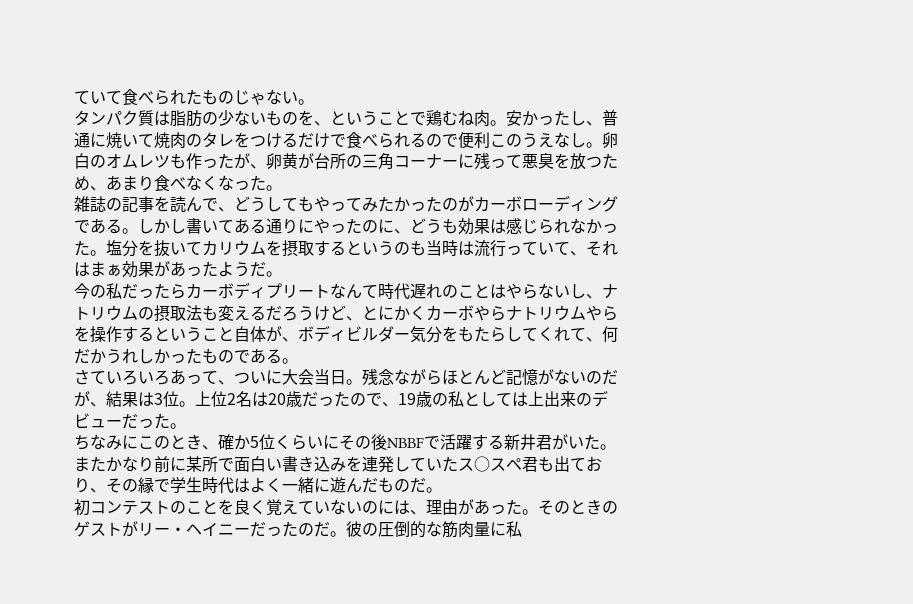ていて食べられたものじゃない。
タンパク質は脂肪の少ないものを、ということで鶏むね肉。安かったし、普通に焼いて焼肉のタレをつけるだけで食べられるので便利このうえなし。卵白のオムレツも作ったが、卵黄が台所の三角コーナーに残って悪臭を放つため、あまり食べなくなった。
雑誌の記事を読んで、どうしてもやってみたかったのがカーボローディングである。しかし書いてある通りにやったのに、どうも効果は感じられなかった。塩分を抜いてカリウムを摂取するというのも当時は流行っていて、それはまぁ効果があったようだ。
今の私だったらカーボディプリートなんて時代遅れのことはやらないし、ナトリウムの摂取法も変えるだろうけど、とにかくカーボやらナトリウムやらを操作するということ自体が、ボディビルダー気分をもたらしてくれて、何だかうれしかったものである。
さていろいろあって、ついに大会当日。残念ながらほとんど記憶がないのだが、結果は3位。上位2名は20歳だったので、19歳の私としては上出来のデビューだった。
ちなみにこのとき、確か5位くらいにその後NBBFで活躍する新井君がいた。またかなり前に某所で面白い書き込みを連発していたス○スペ君も出ており、その縁で学生時代はよく一緒に遊んだものだ。
初コンテストのことを良く覚えていないのには、理由があった。そのときのゲストがリー・ヘイニーだったのだ。彼の圧倒的な筋肉量に私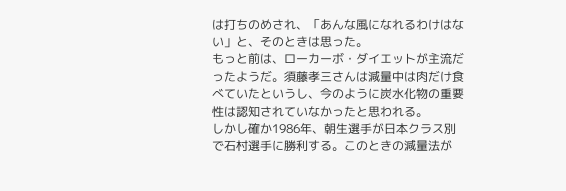は打ちのめされ、「あんな風になれるわけはない」と、そのときは思った。
もっと前は、ローカーボ・ダイエットが主流だったようだ。須藤孝三さんは減量中は肉だけ食べていたというし、今のように炭水化物の重要性は認知されていなかったと思われる。
しかし確か1986年、朝生選手が日本クラス別で石村選手に勝利する。このときの減量法が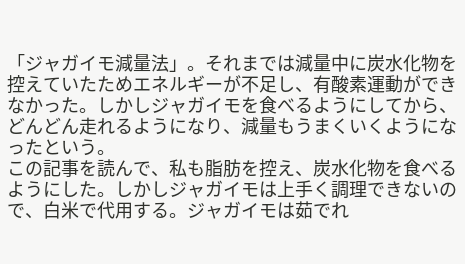「ジャガイモ減量法」。それまでは減量中に炭水化物を控えていたためエネルギーが不足し、有酸素運動ができなかった。しかしジャガイモを食べるようにしてから、どんどん走れるようになり、減量もうまくいくようになったという。
この記事を読んで、私も脂肪を控え、炭水化物を食べるようにした。しかしジャガイモは上手く調理できないので、白米で代用する。ジャガイモは茹でれ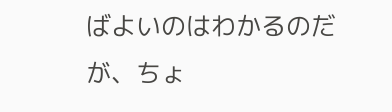ばよいのはわかるのだが、ちょ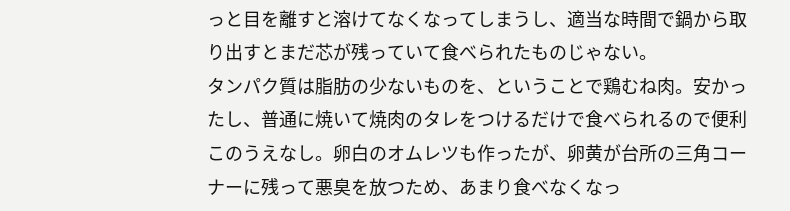っと目を離すと溶けてなくなってしまうし、適当な時間で鍋から取り出すとまだ芯が残っていて食べられたものじゃない。
タンパク質は脂肪の少ないものを、ということで鶏むね肉。安かったし、普通に焼いて焼肉のタレをつけるだけで食べられるので便利このうえなし。卵白のオムレツも作ったが、卵黄が台所の三角コーナーに残って悪臭を放つため、あまり食べなくなっ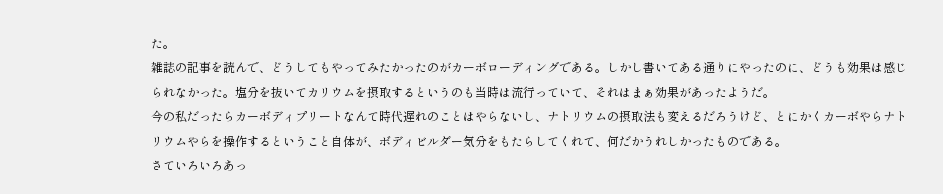た。
雑誌の記事を読んで、どうしてもやってみたかったのがカーボローディングである。しかし書いてある通りにやったのに、どうも効果は感じられなかった。塩分を抜いてカリウムを摂取するというのも当時は流行っていて、それはまぁ効果があったようだ。
今の私だったらカーボディプリートなんて時代遅れのことはやらないし、ナトリウムの摂取法も変えるだろうけど、とにかくカーボやらナトリウムやらを操作するということ自体が、ボディビルダー気分をもたらしてくれて、何だかうれしかったものである。
さていろいろあっ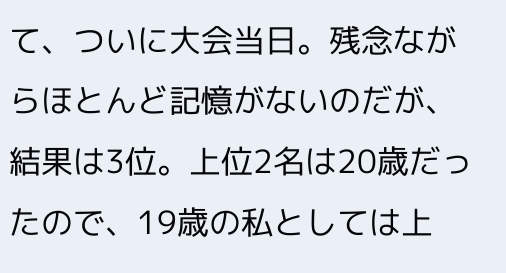て、ついに大会当日。残念ながらほとんど記憶がないのだが、結果は3位。上位2名は20歳だったので、19歳の私としては上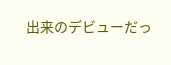出来のデビューだっ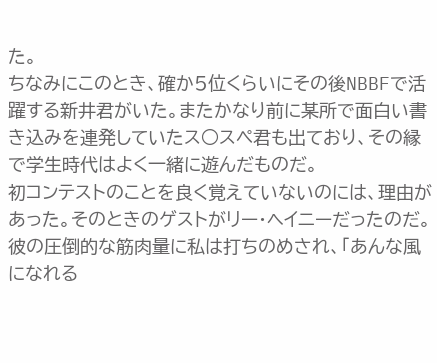た。
ちなみにこのとき、確か5位くらいにその後NBBFで活躍する新井君がいた。またかなり前に某所で面白い書き込みを連発していたス○スペ君も出ており、その縁で学生時代はよく一緒に遊んだものだ。
初コンテストのことを良く覚えていないのには、理由があった。そのときのゲストがリー・ヘイニーだったのだ。彼の圧倒的な筋肉量に私は打ちのめされ、「あんな風になれる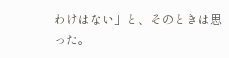わけはない」と、そのときは思った。